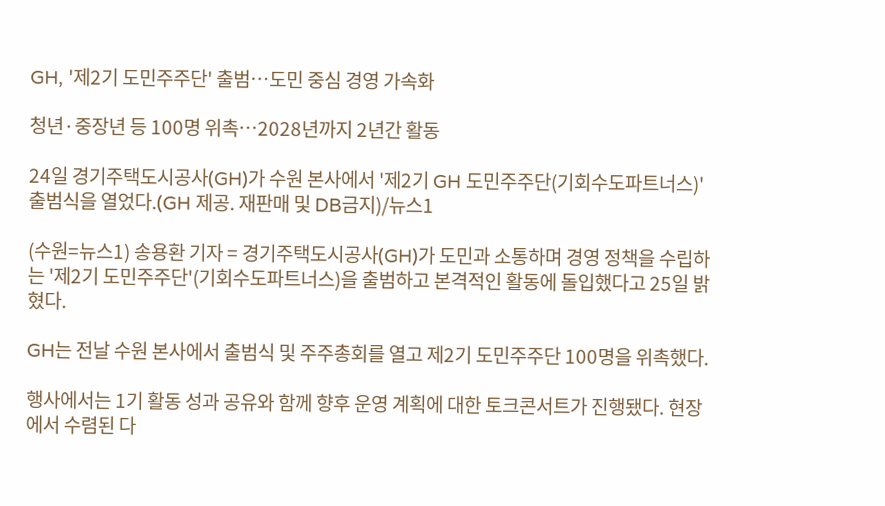GH, '제2기 도민주주단' 출범…도민 중심 경영 가속화

청년·중장년 등 100명 위촉…2028년까지 2년간 활동

24일 경기주택도시공사(GH)가 수원 본사에서 '제2기 GH 도민주주단(기회수도파트너스)' 출범식을 열었다.(GH 제공. 재판매 및 DB금지)/뉴스1

(수원=뉴스1) 송용환 기자 = 경기주택도시공사(GH)가 도민과 소통하며 경영 정책을 수립하는 '제2기 도민주주단'(기회수도파트너스)을 출범하고 본격적인 활동에 돌입했다고 25일 밝혔다.

GH는 전날 수원 본사에서 출범식 및 주주총회를 열고 제2기 도민주주단 100명을 위촉했다.

행사에서는 1기 활동 성과 공유와 함께 향후 운영 계획에 대한 토크콘서트가 진행됐다. 현장에서 수렴된 다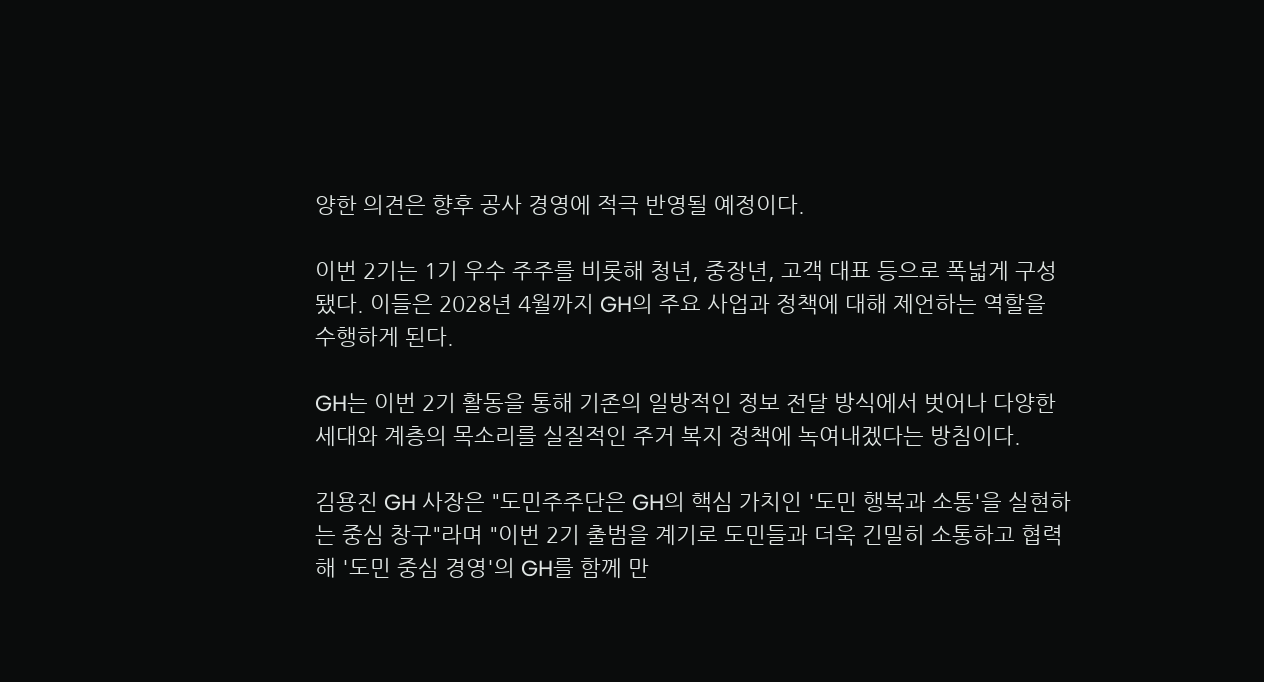양한 의견은 향후 공사 경영에 적극 반영될 예정이다.

이번 2기는 1기 우수 주주를 비롯해 청년, 중장년, 고객 대표 등으로 폭넓게 구성됐다. 이들은 2028년 4월까지 GH의 주요 사업과 정책에 대해 제언하는 역할을 수행하게 된다.

GH는 이번 2기 활동을 통해 기존의 일방적인 정보 전달 방식에서 벗어나 다양한 세대와 계층의 목소리를 실질적인 주거 복지 정책에 녹여내겠다는 방침이다.

김용진 GH 사장은 "도민주주단은 GH의 핵심 가치인 '도민 행복과 소통'을 실현하는 중심 창구"라며 "이번 2기 출범을 계기로 도민들과 더욱 긴밀히 소통하고 협력해 '도민 중심 경영'의 GH를 함께 만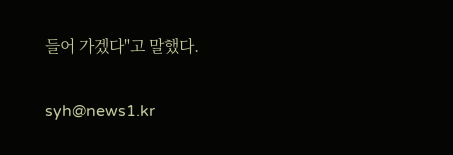들어 가겠다"고 말했다.

syh@news1.kr